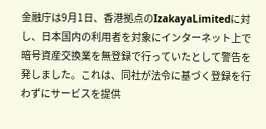金融庁は9月1日、香港拠点のIzakayaLimitedに対し、日本国内の利用者を対象にインターネット上で暗号資産交換業を無登録で行っていたとして警告を発しました。これは、同社が法令に基づく登録を行わずにサービスを提供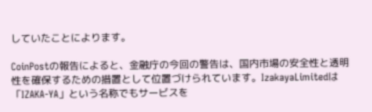していたことによります。

CoinPostの報告によると、金融庁の今回の警告は、国内市場の安全性と透明性を確保するための措置として位置づけられています。IzakayaLimitedは「IZAKA-YA」という名称でもサービスを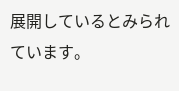展開しているとみられています。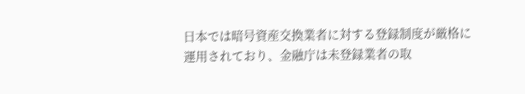日本では暗号資産交換業者に対する登録制度が厳格に運用されており、金融庁は未登録業者の取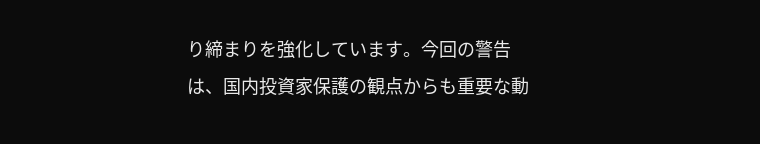り締まりを強化しています。今回の警告は、国内投資家保護の観点からも重要な動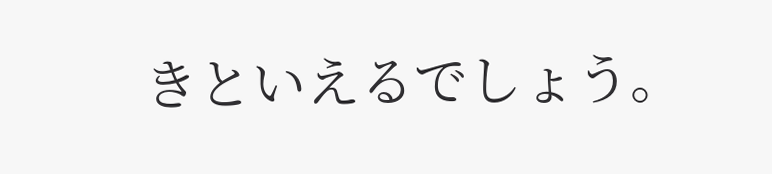きといえるでしょう。